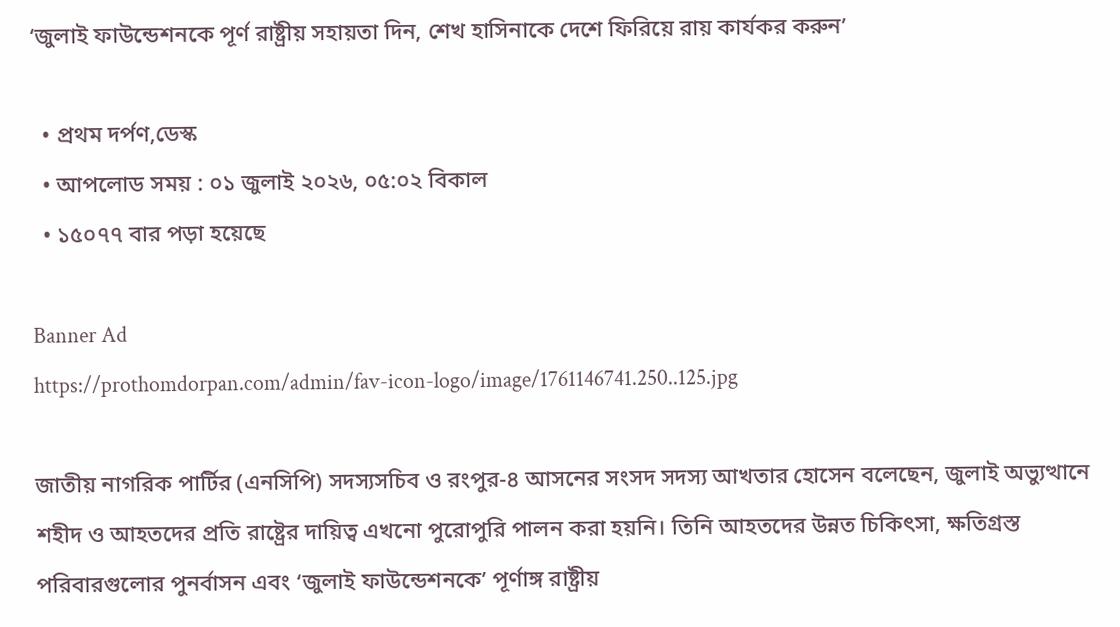‘জুলাই ফাউন্ডেশনকে পূর্ণ রাষ্ট্রীয় সহায়তা দিন, শেখ হাসিনাকে দেশে ফিরিয়ে রায় কার্যকর করুন’

  • প্রথম দর্পণ,ডেস্ক
  • আপলোড সময় : ০১ জুলাই ২০২৬, ০৫:০২ বিকাল
  • ১৫০৭৭ বার পড়া হয়েছে

Banner Ad
https://prothomdorpan.com/admin/fav-icon-logo/image/1761146741.250..125.jpg

জাতীয় নাগরিক পার্টির (এনসিপি) সদস্যসচিব ও রংপুর-৪ আসনের সংসদ সদস্য আখতার হোসেন বলেছেন, জুলাই অভ্যুত্থানে শহীদ ও আহতদের প্রতি রাষ্ট্রের দায়িত্ব এখনো পুরোপুরি পালন করা হয়নি। তিনি আহতদের উন্নত চিকিৎসা, ক্ষতিগ্রস্ত পরিবারগুলোর পুনর্বাসন এবং ‘জুলাই ফাউন্ডেশনকে’ পূর্ণাঙ্গ রাষ্ট্রীয়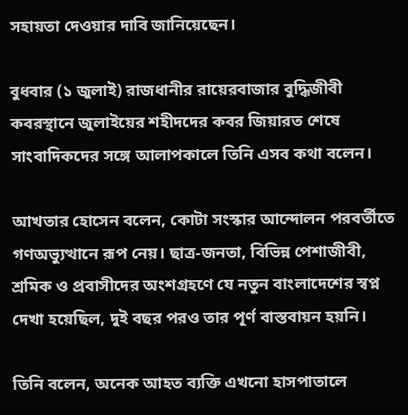সহায়তা দেওয়ার দাবি জানিয়েছেন।

বুধবার (১ জুলাই) রাজধানীর রায়েরবাজার বুদ্ধিজীবী কবরস্থানে জুলাইয়ের শহীদদের কবর জিয়ারত শেষে সাংবাদিকদের সঙ্গে আলাপকালে তিনি এসব কথা বলেন।

আখতার হোসেন বলেন, কোটা সংস্কার আন্দোলন পরবর্তীতে গণঅভ্যুত্থানে রূপ নেয়। ছাত্র-জনতা, বিভিন্ন পেশাজীবী, শ্রমিক ও প্রবাসীদের অংশগ্রহণে যে নতুন বাংলাদেশের স্বপ্ন দেখা হয়েছিল, দুই বছর পরও তার পূর্ণ বাস্তবায়ন হয়নি।

তিনি বলেন, অনেক আহত ব্যক্তি এখনো হাসপাতালে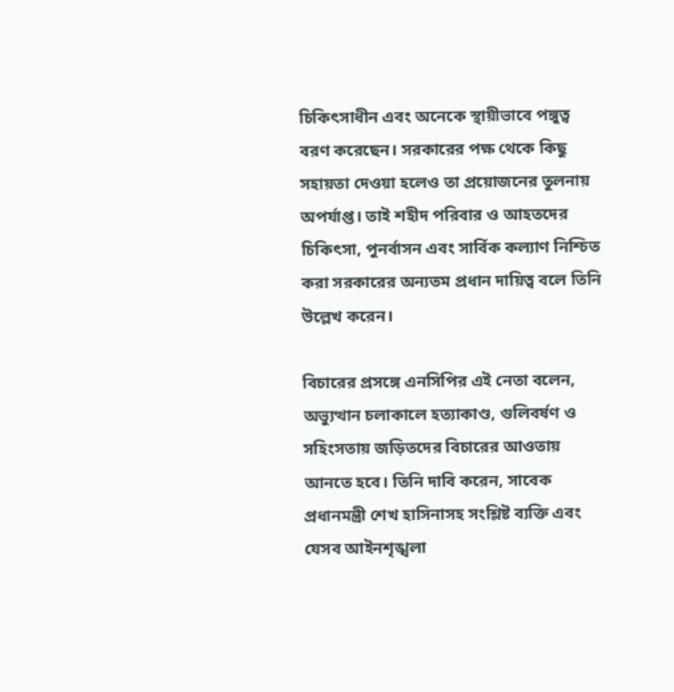চিকিৎসাধীন এবং অনেকে স্থায়ীভাবে পঙ্গুত্ব বরণ করেছেন। সরকারের পক্ষ থেকে কিছু সহায়তা দেওয়া হলেও তা প্রয়োজনের তুলনায় অপর্যাপ্ত। তাই শহীদ পরিবার ও আহতদের চিকিৎসা, পুনর্বাসন এবং সার্বিক কল্যাণ নিশ্চিত করা সরকারের অন্যতম প্রধান দায়িত্ব বলে তিনি উল্লেখ করেন।

বিচারের প্রসঙ্গে এনসিপির এই নেতা বলেন, অভ্যুত্থান চলাকালে হত্যাকাণ্ড, গুলিবর্ষণ ও সহিংসতায় জড়িতদের বিচারের আওতায় আনতে হবে। তিনি দাবি করেন, সাবেক প্রধানমন্ত্রী শেখ হাসিনাসহ সংশ্লিষ্ট ব্যক্তি এবং যেসব আইনশৃঙ্খলা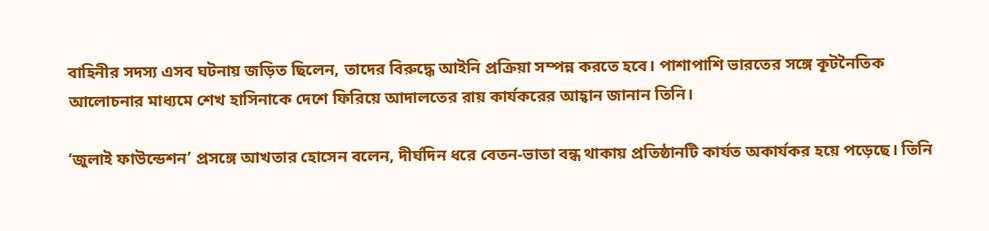বাহিনীর সদস্য এসব ঘটনায় জড়িত ছিলেন, তাদের বিরুদ্ধে আইনি প্রক্রিয়া সম্পন্ন করতে হবে। পাশাপাশি ভারতের সঙ্গে কূটনৈতিক আলোচনার মাধ্যমে শেখ হাসিনাকে দেশে ফিরিয়ে আদালতের রায় কার্যকরের আহ্বান জানান তিনি।

‘জুলাই ফাউন্ডেশন’ প্রসঙ্গে আখতার হোসেন বলেন, দীর্ঘদিন ধরে বেতন-ভাতা বন্ধ থাকায় প্রতিষ্ঠানটি কার্যত অকার্যকর হয়ে পড়েছে। তিনি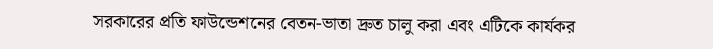সরকারের প্রতি ফাউন্ডেশনের বেতন-ভাতা দ্রুত চালু করা এবং এটিকে কার্যকর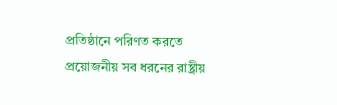প্রতিষ্ঠানে পরিণত করতে প্রয়োজনীয় সব ধরনের রাষ্ট্রীয়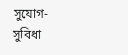সুযোগ-সুবিধা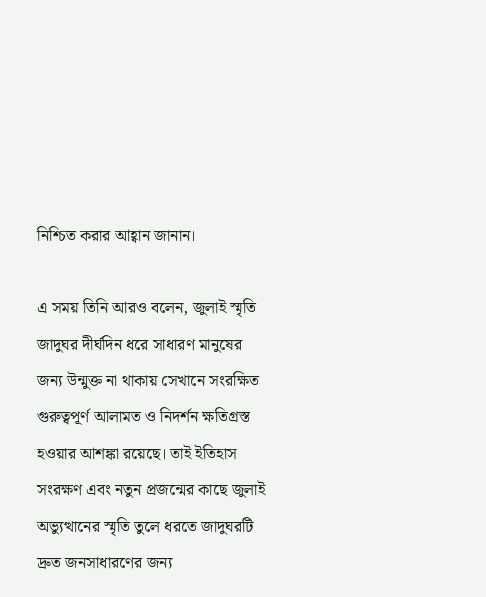নিশ্চিত করার আহ্বান জানান।

এ সময় তিনি আরও বলেন, জুলাই স্মৃতি জাদুঘর দীর্ঘদিন ধরে সাধারণ মানুষের জন্য উন্মুক্ত না থাকায় সেখানে সংরক্ষিত গুরুত্বপূর্ণ আলামত ও নিদর্শন ক্ষতিগ্রস্ত হওয়ার আশঙ্কা রয়েছে। তাই ইতিহাস সংরক্ষণ এবং নতুন প্রজন্মের কাছে জুলাই অভ্যুত্থানের স্মৃতি তুলে ধরতে জাদুঘরটি দ্রুত জনসাধারণের জন্য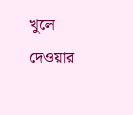খুলে দেওয়ার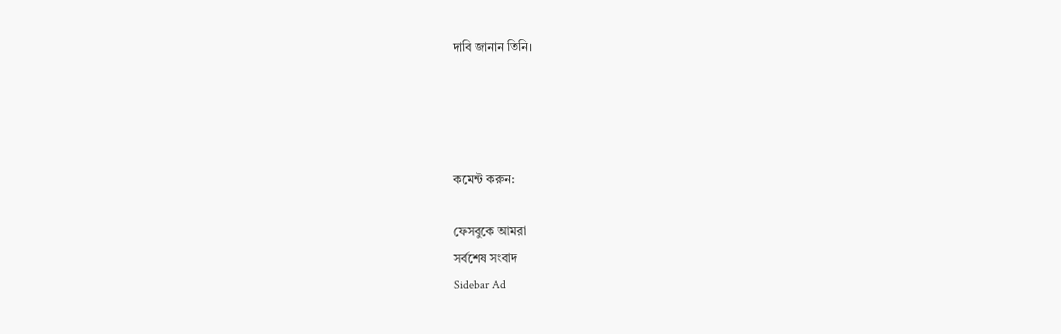দাবি জানান তিনি।




কমেন্ট করুন:

ফেসবুকে আমরা
সর্বশেষ সংবাদ
Sidebar Ad